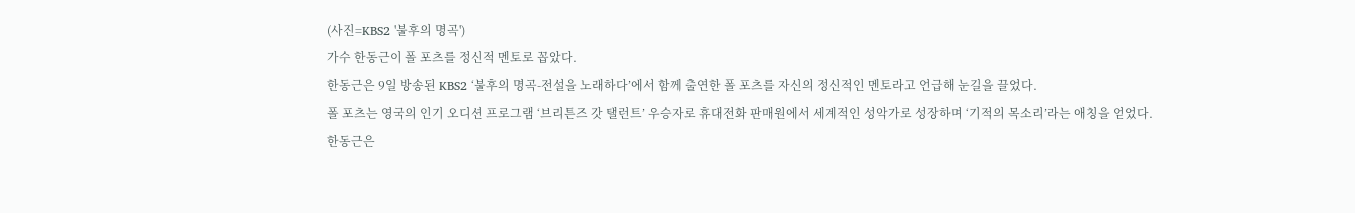(사진=KBS2 '불후의 명곡')
가수 한동근이 폴 포츠를 정신적 멘토로 꼽았다.
한동근은 9일 방송된 KBS2 ‘불후의 명곡-전설을 노래하다’에서 함께 출연한 폴 포츠를 자신의 정신적인 멘토라고 언급해 눈길을 끌었다.
폴 포츠는 영국의 인기 오디션 프로그램 ‘브리튼즈 갓 탤런트’ 우승자로 휴대전화 판매원에서 세계적인 성악가로 성장하며 ‘기적의 목소리’라는 애칭을 얻었다.
한동근은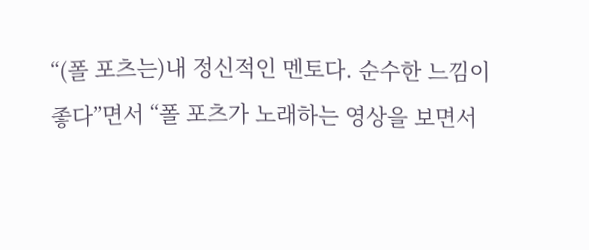“(폴 포츠는)내 정신적인 멘토다. 순수한 느낌이 좋다”면서 “폴 포츠가 노래하는 영상을 보면서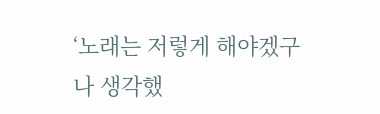‘노래는 저렇게 해야겠구나 생각했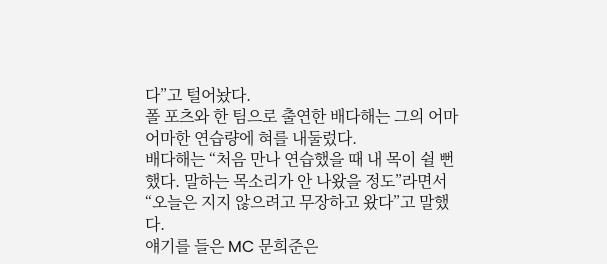다”고 털어놨다.
폴 포츠와 한 팀으로 출연한 배다해는 그의 어마어마한 연습량에 혀를 내둘렀다.
배다해는 “처음 만나 연습했을 때 내 목이 쉴 뻔 했다. 말하는 목소리가 안 나왔을 정도”라면서 “오늘은 지지 않으려고 무장하고 왔다”고 말했다.
얘기를 들은 MC 문희준은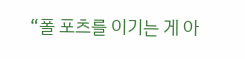“폴 포츠를 이기는 게 아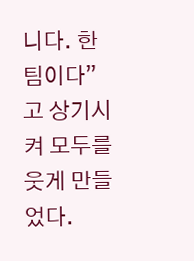니다. 한 팀이다”고 상기시켜 모두를 웃게 만들었다.